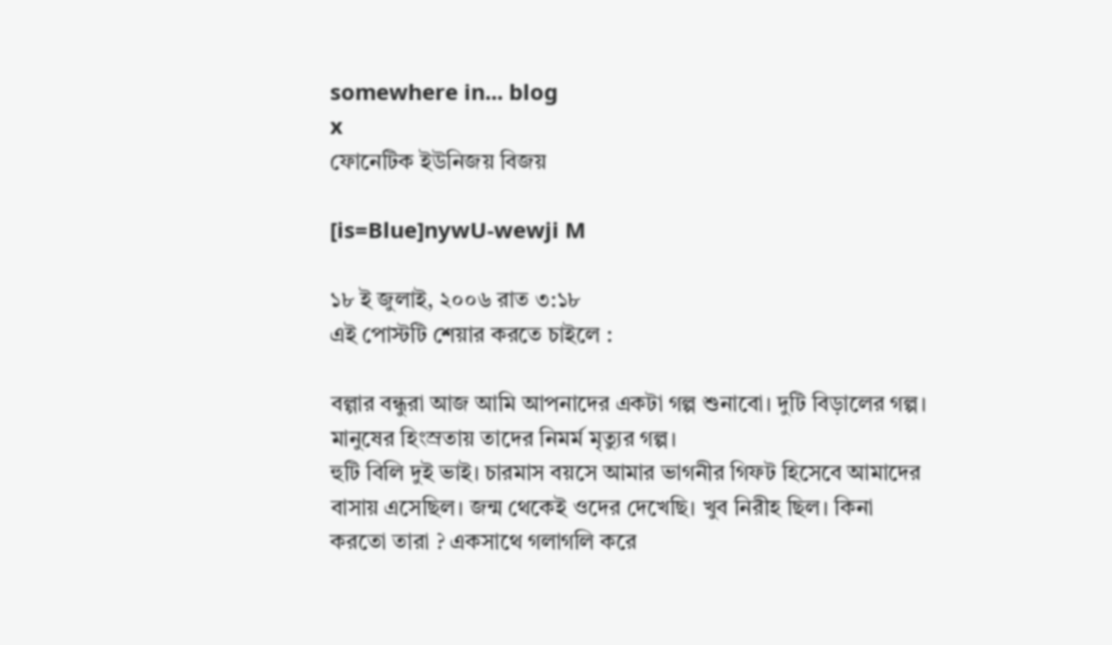somewhere in... blog
x
ফোনেটিক ইউনিজয় বিজয়

[is=Blue]nywU-wewji M

১৮ ই জুলাই, ২০০৬ রাত ৩:১৮
এই পোস্টটি শেয়ার করতে চাইলে :

বল্গার বন্ধুরা আজ আমি আপনাদের একটা গল্প শুনাবো। দুটি বিড়ালের গল্প। মানুষের হিংস্রতায় তাদের নিমর্ম মৃত্যুর গল্প।
হুটি বিলি দুই ভাই। চারমাস বয়সে আমার ভাগনীর গিফট হিসেবে আমাদের বাসায় এসেছিল। জন্ম থেকেই ওদের দেখেছি। খুব নিরীহ ছিল। কিনা করতো তারা ? একসাথে গলাগলি করে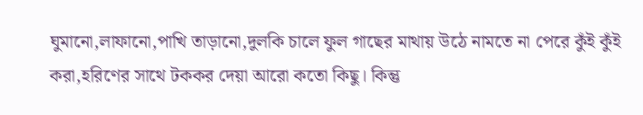ঘুমানো,লাফানো,পাখি তাড়ানো,দুলকি চালে ফুল গাছের মাথায় উঠে নামতে না পেরে কুঁই কুঁই করা,হরিণের সাথে টককর দেয়া আরো কতো কিছু। কিন্তু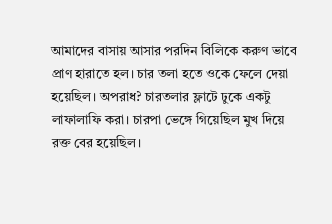আমাদের বাসায় আসার পরদিন বিলিকে করুণ ভাবে প্রাণ হারাতে হল। চার তলা হতে ওকে ফেলে দেয়া হয়েছিল। অপরাধ? চারতলার ফ্লাটে ঢুকে একটু লাফালাফি করা। চারপা ভেঙ্গে গিয়েছিল মুখ দিয়ে রক্ত বের হয়েছিল।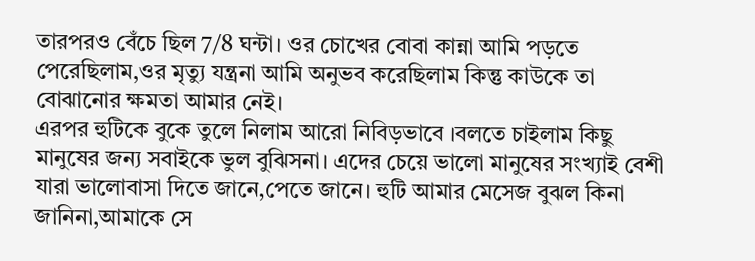তারপরও বেঁচে ছিল 7/8 ঘন্টা। ওর চোখের বোবা কান্না আমি পড়তে পেরেছিলাম,ওর মৃত্যু যন্ত্রনা আমি অনুভব করেছিলাম কিন্তু কাউকে তা বোঝানোর ক্ষমতা আমার নেই।
এরপর হুটিকে বুকে তুলে নিলাম আরো নিবিড়ভাবে ।বলতে চাইলাম কিছু মানুষের জন্য সবাইকে ভুল বুঝিসনা। এদের চেয়ে ভালো মানুষের সংখ্যাই বেশী যারা ভালোবাসা দিতে জানে,পেতে জানে। হুটি আমার মেসেজ বুঝল কিনা জানিনা,আমাকে সে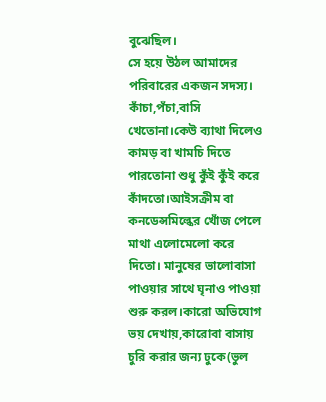বুঝেছিল।
সে হয়ে উঠল আমাদের পরিবারের একজন সদস্য। কাঁচা,পঁচা,বাসি খেতোনা।কেউ ব্যাথা দিলেও কামড় বা খামচি দিতে পারতোনা শুধু কুঁই কুঁই করে কাঁদতো।আইসক্রীম বা কনডেন্সমিল্কের খোঁজ পেলে মাথা এলোমেলো করে দিতো। মানুষের ভালোবাসা পাওয়ার সাথে ঘৃনাও পাওয়া শুরু করল।কারো অভিযোগ ভয় দেখায়,কারোবা বাসায় চুরি করার জন্য ঢুকে(ভুল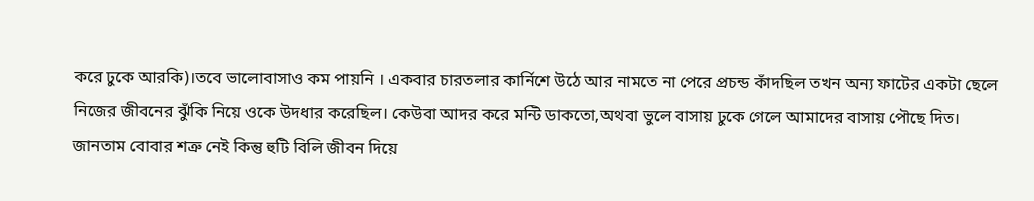করে ঢুকে আরকি)।তবে ভালোবাসাও কম পায়নি । একবার চারতলার কার্নিশে উঠে আর নামতে না পেরে প্রচন্ড কাঁদছিল তখন অন্য ফাটের একটা ছেলে নিজের জীবনের ঝুঁকি নিয়ে ওকে উদধার করেছিল। কেউবা আদর করে মন্টি ডাকতো,অথবা ভুলে বাসায় ঢুকে গেলে আমাদের বাসায় পৌছে দিত।
জানতাম বোবার শত্রু নেই কিন্তু হুটি বিলি জীবন দিয়ে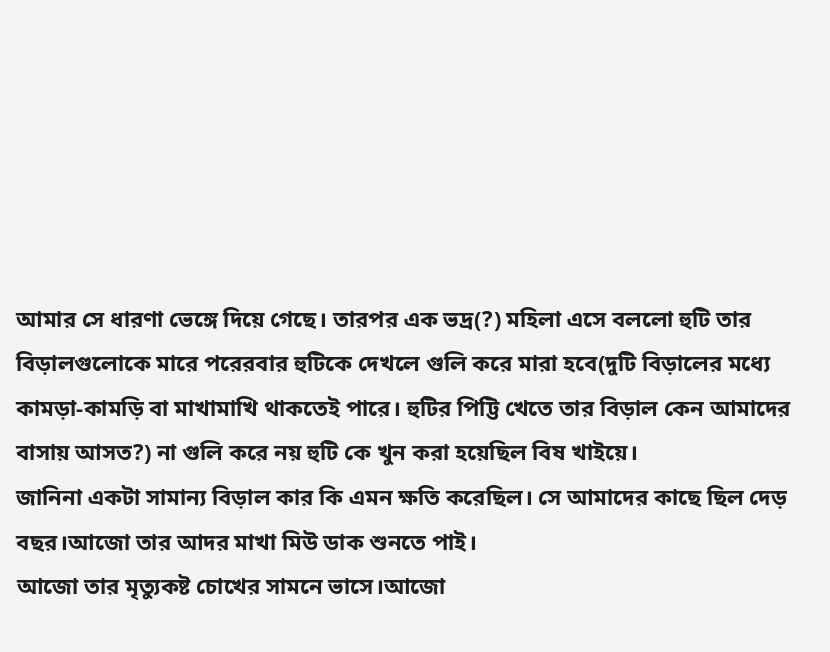আমার সে ধারণা ভেঙ্গে দিয়ে গেছে। তারপর এক ভদ্র(?) মহিলা এসে বললো হুটি তার বিড়ালগুলোকে মারে পরেরবার হুটিকে দেখলে গুলি করে মারা হবে(দুটি বিড়ালের মধ্যে কামড়া-কামড়ি বা মাখামাখি থাকতেই পারে। হুটির পিট্টি খেতে তার বিড়াল কেন আমাদের বাসায় আসত?) না গুলি করে নয় হুটি কে খুন করা হয়েছিল বিষ খাইয়ে।
জানিনা একটা সামান্য বিড়াল কার কি এমন ক্ষতি করেছিল। সে আমাদের কাছে ছিল দেড় বছর।আজো তার আদর মাখা মিউ ডাক শুনতে পাই।
আজো তার মৃত্যুকষ্ট চোখের সামনে ভাসে।আজো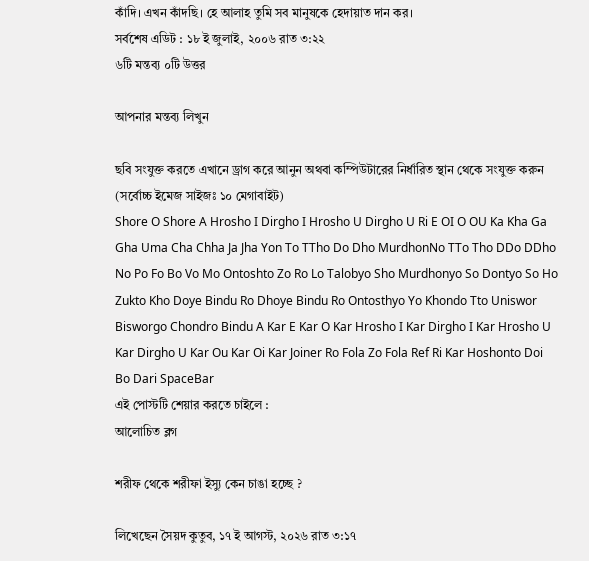কাঁদি। এখন কাঁদছি। হে আলাহ তুমি সব মানুষকে হেদায়াত দান কর।
সর্বশেষ এডিট : ১৮ ই জুলাই, ২০০৬ রাত ৩:২২
৬টি মন্তব্য ০টি উত্তর

আপনার মন্তব্য লিখুন

ছবি সংযুক্ত করতে এখানে ড্রাগ করে আনুন অথবা কম্পিউটারের নির্ধারিত স্থান থেকে সংযুক্ত করুন (সর্বোচ্চ ইমেজ সাইজঃ ১০ মেগাবাইট)
Shore O Shore A Hrosho I Dirgho I Hrosho U Dirgho U Ri E OI O OU Ka Kha Ga Gha Uma Cha Chha Ja Jha Yon To TTho Do Dho MurdhonNo TTo Tho DDo DDho No Po Fo Bo Vo Mo Ontoshto Zo Ro Lo Talobyo Sho Murdhonyo So Dontyo So Ho Zukto Kho Doye Bindu Ro Dhoye Bindu Ro Ontosthyo Yo Khondo Tto Uniswor Bisworgo Chondro Bindu A Kar E Kar O Kar Hrosho I Kar Dirgho I Kar Hrosho U Kar Dirgho U Kar Ou Kar Oi Kar Joiner Ro Fola Zo Fola Ref Ri Kar Hoshonto Doi Bo Dari SpaceBar
এই পোস্টটি শেয়ার করতে চাইলে :
আলোচিত ব্লগ

শরীফ থেকে শরীফা ইস্যু কেন চাঙা হচ্ছে ?

লিখেছেন সৈয়দ কুতুব, ১৭ ই আগস্ট, ২০২৬ রাত ৩:১৭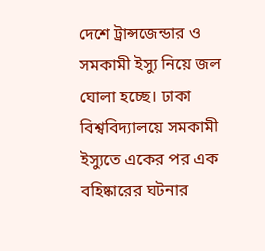দেশে ট্রান্সজেন্ডার ও সমকামী ইস্যু নিয়ে জল ঘোলা হচ্ছে। ঢাকা বিশ্ববিদ্যালয়ে সমকামী ইস্যুতে একের পর এক বহিষ্কারের ঘটনার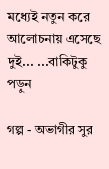মধ্যেই নতুন করে আলোচনায় এসেছে দুই... ...বাকিটুকু পড়ুন

গল্প - অভাগীর সুর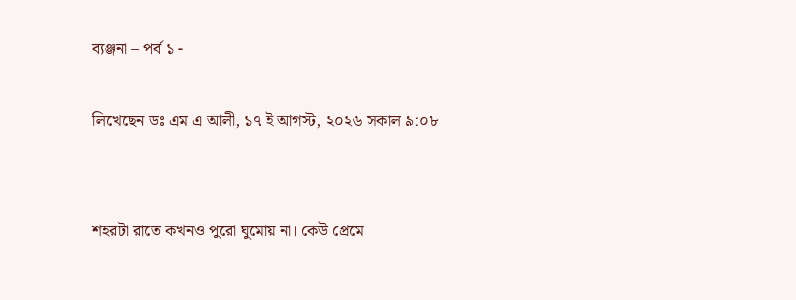ব্যঞ্জনা – পর্ব ১ -

লিখেছেন ডঃ এম এ আলী, ১৭ ই আগস্ট, ২০২৬ সকাল ৯:০৮


শহরটা রাতে কখনও পুরো ঘুমোয় না। কেউ প্রেমে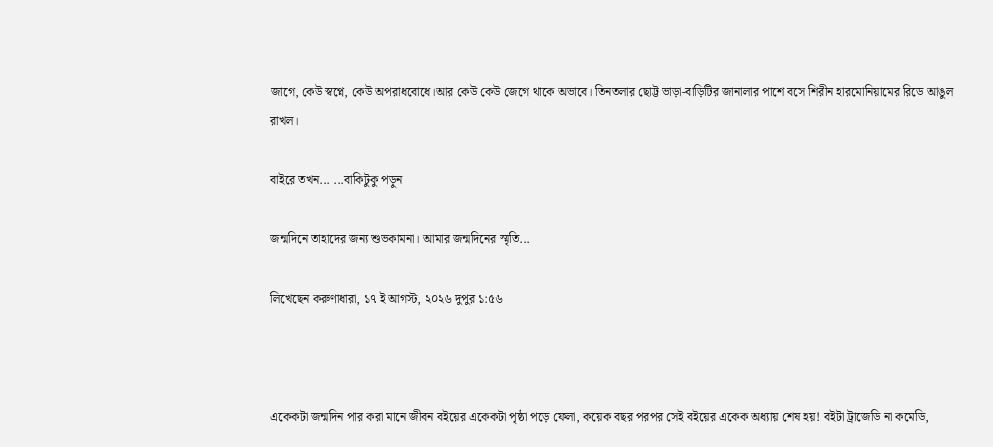জাগে, কেউ স্বপ্নে, কেউ অপরাধবোধে।আর কেউ কেউ জেগে থাকে অভাবে। তিনতলার ছোট্ট ভাড়া-বাড়িটির জানালার পাশে বসে শিরীন হারমোনিয়ামের রিডে আঙুল রাখল।

বাইরে তখন... ...বাকিটুকু পড়ুন

জন্মদিনে তাহাদের জন্য শুভকামনা। আমার জন্মদিনের স্মৃতি...

লিখেছেন করুণাধারা, ১৭ ই আগস্ট, ২০২৬ দুপুর ১:৫৬



একেকটা জন্মদিন পার করা মানে জীবন বইয়ের একেকটা পৃষ্ঠা পড়ে ফেলা, কয়েক বছর পরপর সেই বইয়ের একেক অধ্যায় শেষ হয়! বইটা ট্রাজেডি না কমেডি,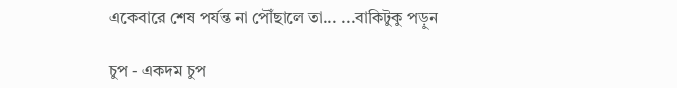একেবারে শেষ পর্যন্ত না পৌঁছালে তা... ...বাকিটুকু পড়ুন

চুপ - একদম চুপ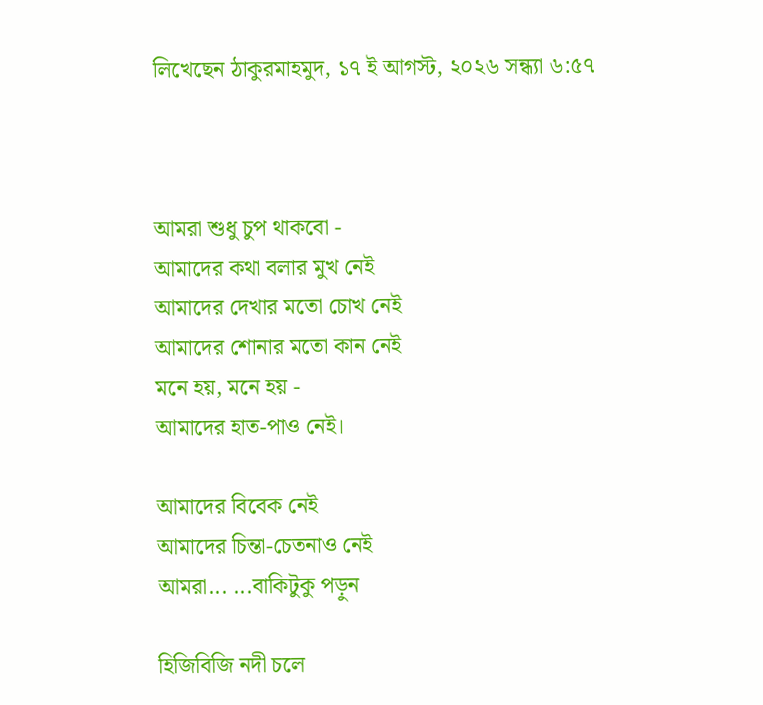লিখেছেন ঠাকুরমাহমুদ, ১৭ ই আগস্ট, ২০২৬ সন্ধ্যা ৬:৫৭



আমরা শুধু চুপ থাকবো -
আমাদের কথা বলার মুখ নেই
আমাদের দেখার মতো চোখ নেই
আমাদের শোনার মতো কান নেই
মনে হয়, মনে হয় -
আমাদের হাত-পাও নেই।

আমাদের বিবেক নেই
আমাদের চিন্তা-চেতনাও নেই
আমরা... ...বাকিটুকু পড়ুন

হিজিবিজি নদী চলে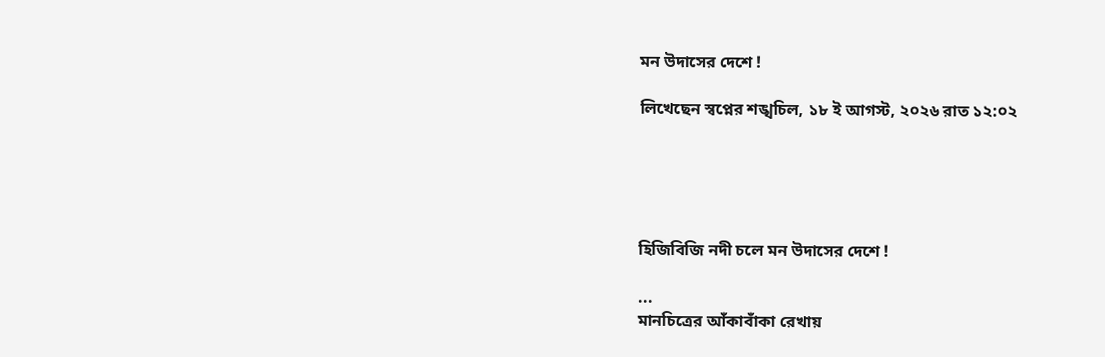মন উদাসের দেশে !

লিখেছেন স্বপ্নের শঙ্খচিল, ১৮ ই আগস্ট, ২০২৬ রাত ১২:০২





হিজিবিজি নদী চলে মন উদাসের দেশে !

...
মানচিত্রের আঁকাবাঁকা রেখায়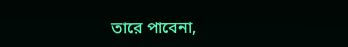তারে পাবেনা,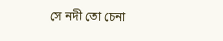সে নদী তো চেনা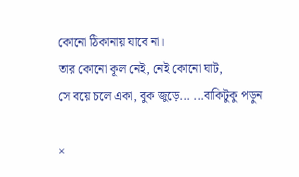কোনো ঠিকানায় যাবে না।
তার কোনো কূল নেই, নেই কোনো ঘাট,
সে বয়ে চলে একা, বুক জুড়ে... ...বাকিটুকু পড়ুন

×